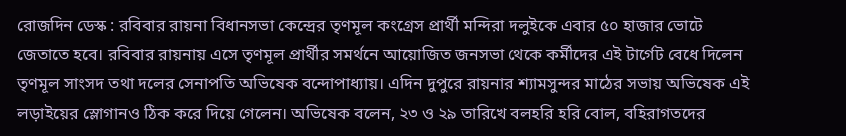রোজদিন ডেস্ক : রবিবার রায়না বিধানসভা কেন্দ্রের তৃণমূল কংগ্রেস প্রার্থী মন্দিরা দলুইকে এবার ৫০ হাজার ভোটে জেতাতে হবে। রবিবার রায়নায় এসে তৃণমূল প্রার্থীর সমর্থনে আয়োজিত জনসভা থেকে কর্মীদের এই টার্গেট বেধে দিলেন তৃণমূল সাংসদ তথা দলের সেনাপতি অভিষেক বন্দোপাধ্যায়। এদিন দুপুরে রায়নার শ্যামসুন্দর মাঠের সভায় অভিষেক এই লড়াইয়ের স্লোগানও ঠিক করে দিয়ে গেলেন। অভিষেক বলেন, ২৩ ও ২৯ তারিখে বলহরি হরি বোল, বহিরাগতদের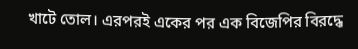খাটে তোল। এরপরই একের পর এক বিজেপির বিরদ্ধে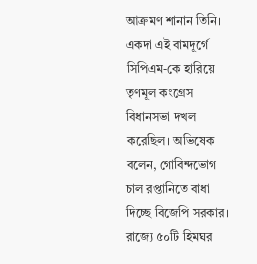আক্রমণ শানান তিনি। একদা এই বামদূর্গে সিপিএম-কে হারিয়ে তৃণমূল কংগ্রেস বিধানসভা দখল করেছিল। অভিষেক বলেন, গোবিন্দভোগ চাল রপ্তানিতে বাধা দিচ্ছে বিজেপি সরকার। রাজ্যে ৫০টি হিমঘর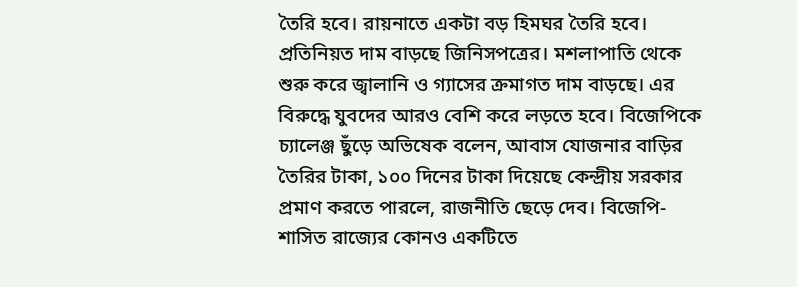তৈরি হবে। রায়নাতে একটা বড় হিমঘর তৈরি হবে। প্রতিনিয়ত দাম বাড়ছে জিনিসপত্রের। মশলাপাতি থেকে শুরু করে জ্বালানি ও গ্যাসের ক্রমাগত দাম বাড়ছে। এর বিরুদ্ধে যুবদের আরও বেশি করে লড়তে হবে। বিজেপিকে চ্যালেঞ্জ ছুঁড়ে অভিষেক বলেন, আবাস যোজনার বাড়ির তৈরির টাকা, ১০০ দিনের টাকা দিয়েছে কেন্দ্রীয় সরকার প্রমাণ করতে পারলে, রাজনীতি ছেড়ে দেব। বিজেপি-শাসিত রাজ্যের কোনও একটিতে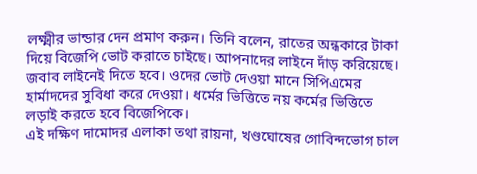লক্ষ্মীর ভান্ডার দেন প্রমাণ করুন। তিনি বলেন, রাতের অন্ধকারে টাকা দিয়ে বিজেপি ভোট করাতে চাইছে। আপনাদের লাইনে দাঁড় করিয়েছে। জবাব লাইনেই দিতে হবে। ওদের ভোট দেওয়া মানে সিপিএমের হার্মাদদের সুবিধা করে দেওয়া। ধর্মের ভিত্তিতে নয় কর্মের ভিত্তিতে লড়াই করতে হবে বিজেপিকে।
এই দক্ষিণ দামোদর এলাকা তথা রায়না, খণ্ডঘোষের গোবিন্দভোগ চাল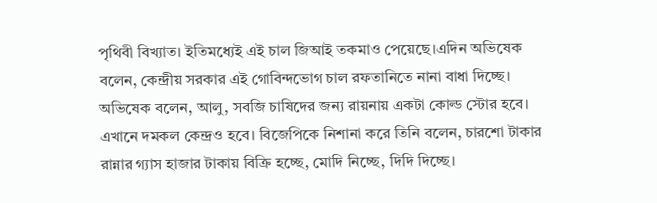পৃথিবী বিখ্যাত। ইতিমধ্যেই এই চাল জিআই তকমাও পেয়েছে।এদিন অভিষেক বলেন, কেন্দ্রীয় সরকার এই গোবিন্দভোগ চাল রফতানিতে নানা বাধা দিচ্ছে। অভিষেক বলেন, আলু, সবজি চাষিদের জন্য রায়নায় একটা কোল্ড স্টোর হবে। এখানে দমকল কেন্দ্রও হবে। বিজেপিকে নিশানা করে তিনি বলেন, চারশো টাকার রান্নার গ্যাস হাজার টাকায় বিক্রি হচ্ছে, মোদি নিচ্ছে, দিদি দিচ্ছে।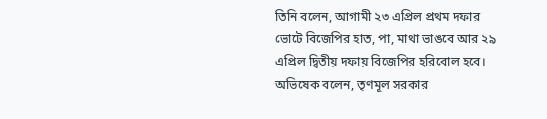তিনি বলেন, আগামী ২৩ এপ্রিল প্রথম দফার ভোটে বিজেপির হাত, পা, মাথা ভাঙবে আর ২৯ এপ্রিল দ্বিতীয় দফায় বিজেপির হরিবোল হবে। অভিষেক বলেন, তৃণমূল সরকার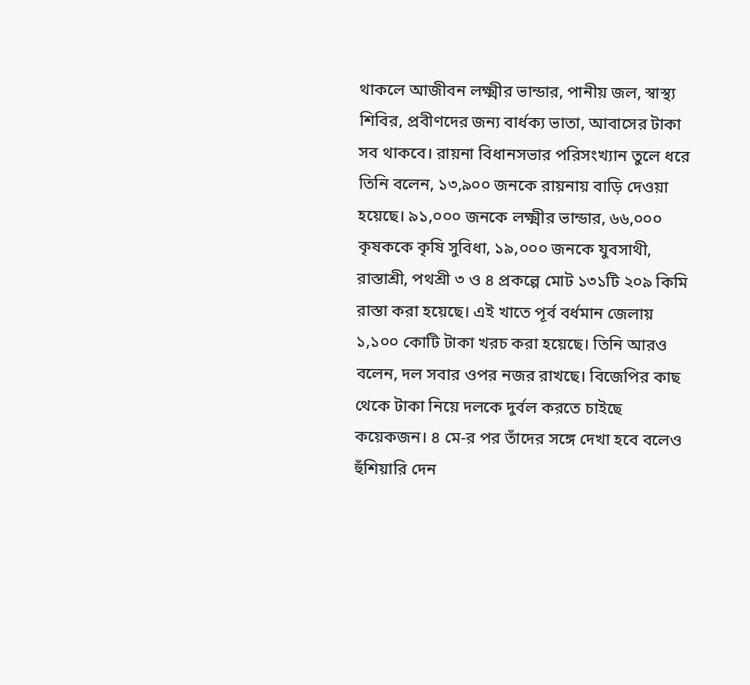থাকলে আজীবন লক্ষ্মীর ভান্ডার, পানীয় জল, স্বাস্থ্য শিবির, প্রবীণদের জন্য বার্ধক্য ভাতা, আবাসের টাকা সব থাকবে। রায়না বিধানসভার পরিসংখ্যান তুলে ধরে তিনি বলেন, ১৩,৯০০ জনকে রায়নায় বাড়ি দেওয়া হয়েছে। ৯১,০০০ জনকে লক্ষ্মীর ভান্ডার, ৬৬,০০০ কৃষককে কৃষি সুবিধা, ১৯,০০০ জনকে যুবসাথী, রাস্তাশ্রী, পথশ্রী ৩ ও ৪ প্রকল্পে মোট ১৩১টি ২০৯ কিমি রাস্তা করা হয়েছে। এই খাতে পূর্ব বর্ধমান জেলায় ১,১০০ কোটি টাকা খরচ করা হয়েছে। তিনি আরও বলেন, দল সবার ওপর নজর রাখছে। বিজেপির কাছ থেকে টাকা নিয়ে দলকে দুর্বল করতে চাইছে কয়েকজন। ৪ মে-র পর তাঁদের সঙ্গে দেখা হবে বলেও হুঁশিয়ারি দেন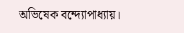অভিষেক বন্দ্যোপাধ্যায়।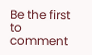Be the first to comment